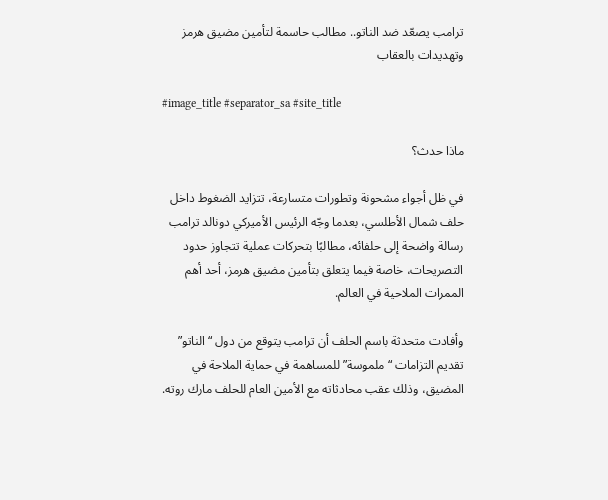ترامب يصعّد ضد الناتو.. مطالب حاسمة لتأمين مضيق هرمز وتهديدات بالعقاب

#image_title #separator_sa #site_title

ماذا حدث؟

في ظل أجواء مشحونة وتطورات متسارعة، تتزايد الضغوط داخل حلف شمال الأطلسي، بعدما وجّه الرئيس الأميركي دونالد ترامب رسالة واضحة إلى حلفائه، مطالبًا بتحركات عملية تتجاوز حدود التصريحات، خاصة فيما يتعلق بتأمين مضيق هرمز، أحد أهم الممرات الملاحية في العالم.

وأفادت متحدثة باسم الحلف أن ترامب يتوقع من دول “الناتو” تقديم التزامات “ملموسة” للمساهمة في حماية الملاحة في المضيق، وذلك عقب محادثاته مع الأمين العام للحلف مارك روته.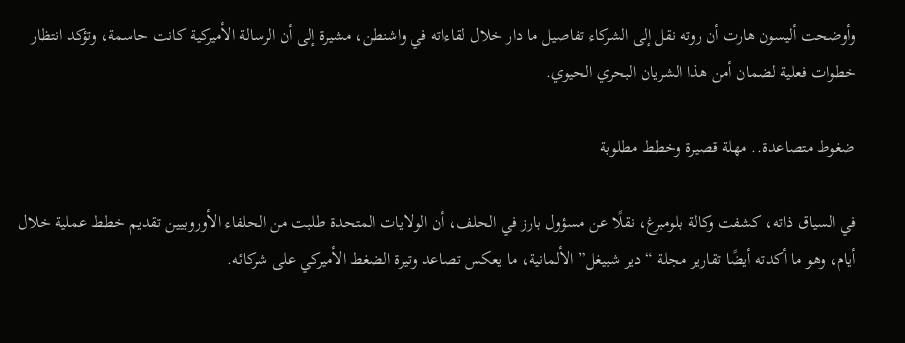وأوضحت أليسون هارت أن روته نقل إلى الشركاء تفاصيل ما دار خلال لقاءاته في واشنطن، مشيرة إلى أن الرسالة الأميركية كانت حاسمة، وتؤكد انتظار خطوات فعلية لضمان أمن هذا الشريان البحري الحيوي.

ضغوط متصاعدة.. مهلة قصيرة وخطط مطلوبة

في السياق ذاته، كشفت وكالة بلومبرغ، نقلًا عن مسؤول بارز في الحلف، أن الولايات المتحدة طلبت من الحلفاء الأوروبيين تقديم خطط عملية خلال أيام، وهو ما أكدته أيضًا تقارير مجلة “دير شبيغل” الألمانية، ما يعكس تصاعد وتيرة الضغط الأميركي على شركائه.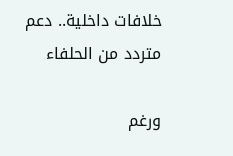خلافات داخلية.. دعم متردد من الحلفاء

ورغم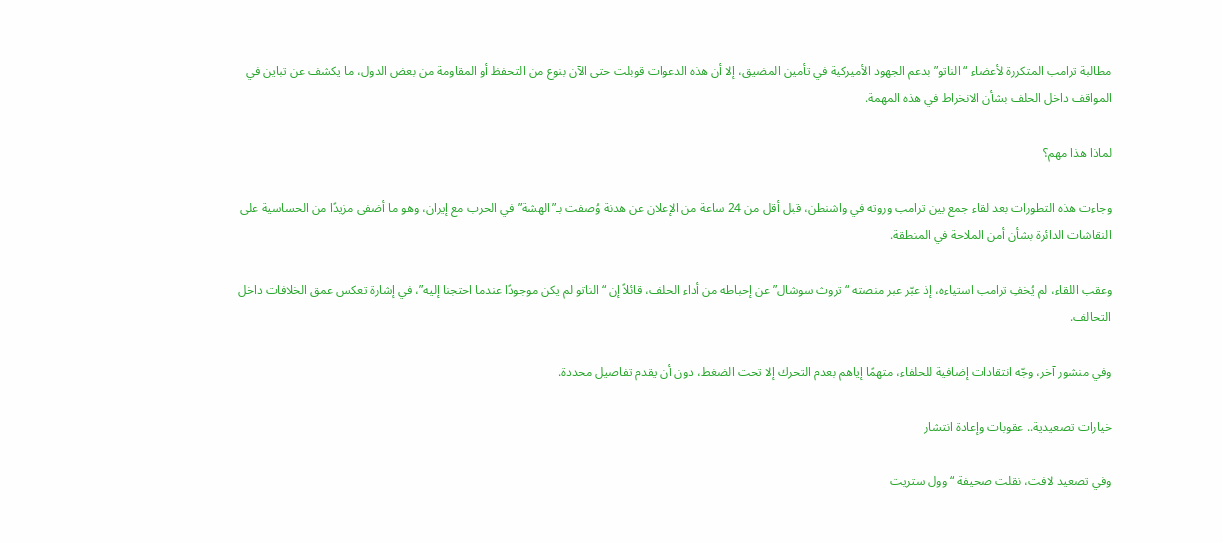مطالبة ترامب المتكررة لأعضاء “الناتو” بدعم الجهود الأميركية في تأمين المضيق، إلا أن هذه الدعوات قوبلت حتى الآن بنوع من التحفظ أو المقاومة من بعض الدول، ما يكشف عن تباين في المواقف داخل الحلف بشأن الانخراط في هذه المهمة.

لماذا هذا مهم؟

وجاءت هذه التطورات بعد لقاء جمع بين ترامب وروته في واشنطن، قبل أقل من 24 ساعة من الإعلان عن هدنة وُصفت بـ”الهشة” في الحرب مع إيران، وهو ما أضفى مزيدًا من الحساسية على النقاشات الدائرة بشأن أمن الملاحة في المنطقة.

وعقب اللقاء، لم يُخفِ ترامب استياءه، إذ عبّر عبر منصته “تروث سوشال” عن إحباطه من أداء الحلف، قائلاً إن “الناتو لم يكن موجودًا عندما احتجنا إليه”، في إشارة تعكس عمق الخلافات داخل التحالف.

وفي منشور آخر، وجّه انتقادات إضافية للحلفاء، متهمًا إياهم بعدم التحرك إلا تحت الضغط، دون أن يقدم تفاصيل محددة.

خيارات تصعيدية.. عقوبات وإعادة انتشار

وفي تصعيد لافت، نقلت صحيفة “وول ستريت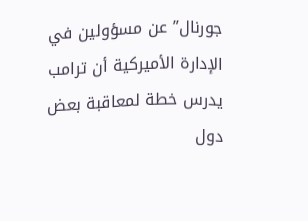جورنال” عن مسؤولين في الإدارة الأميركية أن ترامب يدرس خطة لمعاقبة بعض دول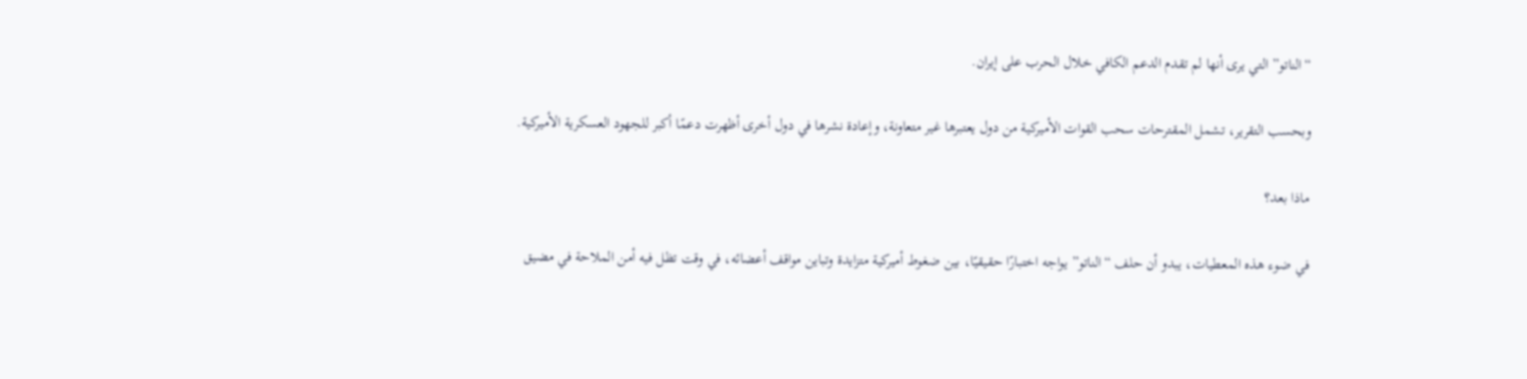“الناتو” التي يرى أنها لم تقدم الدعم الكافي خلال الحرب على إيران.

وبحسب التقرير، تشمل المقترحات سحب القوات الأميركية من دول يعتبرها غير متعاونة، وإعادة نشرها في دول أخرى أظهرت دعمًا أكبر للجهود العسكرية الأميركية.

ماذا بعد؟

في ضوء هذه المعطيات، يبدو أن حلف “الناتو” يواجه اختبارًا حقيقيًا، بين ضغوط أميركية متزايدة وتباين مواقف أعضائه، في وقت تظل فيه أمن الملاحة في مضيق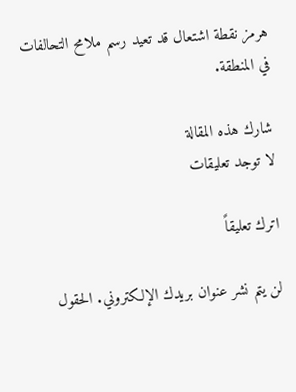هرمز نقطة اشتعال قد تعيد رسم ملامح التحالفات في المنطقة.

شارك هذه المقالة
لا توجد تعليقات

اترك تعليقاً

لن يتم نشر عنوان بريدك الإلكتروني. الحقول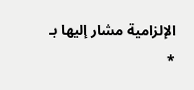الإلزامية مشار إليها بـ *